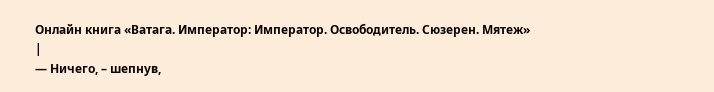Онлайн книга «Ватага. Император: Император. Освободитель. Сюзерен. Мятеж»
|
— Ничего, – шепнув,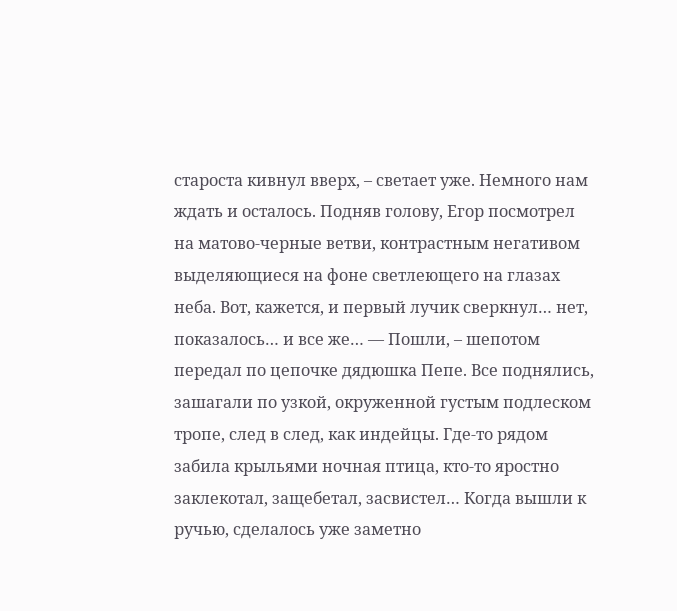староста кивнул вверх, – светает уже. Немного нам ждать и осталось. Подняв голову, Егор посмотрел на матово-черные ветви, контрастным негативом выделяющиеся на фоне светлеющего на глазах неба. Вот, кажется, и первый лучик сверкнул… нет, показалось… и все же… — Пошли, – шепотом передал по цепочке дядюшка Пепе. Все поднялись, зашагали по узкой, окруженной густым подлеском тропе, след в след, как индейцы. Где-то рядом забила крыльями ночная птица, кто-то яростно заклекотал, защебетал, засвистел… Когда вышли к ручью, сделалось уже заметно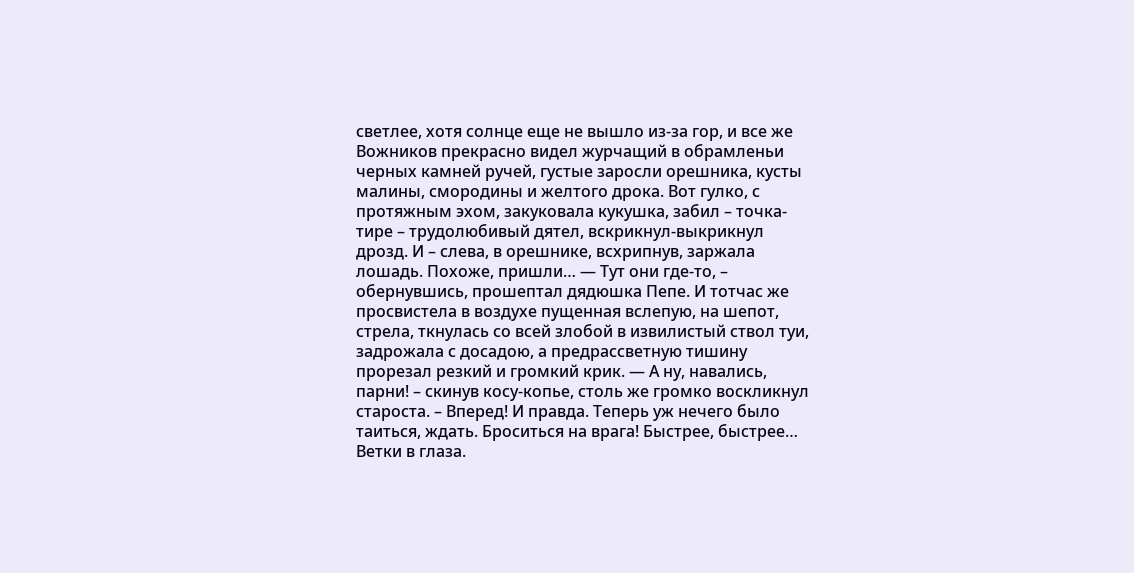светлее, хотя солнце еще не вышло из-за гор, и все же Вожников прекрасно видел журчащий в обрамленьи черных камней ручей, густые заросли орешника, кусты малины, смородины и желтого дрока. Вот гулко, с протяжным эхом, закуковала кукушка, забил – точка-тире – трудолюбивый дятел, вскрикнул-выкрикнул дрозд. И – слева, в орешнике, всхрипнув, заржала лошадь. Похоже, пришли… — Тут они где-то, – обернувшись, прошептал дядюшка Пепе. И тотчас же просвистела в воздухе пущенная вслепую, на шепот, стрела, ткнулась со всей злобой в извилистый ствол туи, задрожала с досадою, а предрассветную тишину прорезал резкий и громкий крик. — А ну, навались, парни! – скинув косу-копье, столь же громко воскликнул староста. – Вперед! И правда. Теперь уж нечего было таиться, ждать. Броситься на врага! Быстрее, быстрее… Ветки в глаза.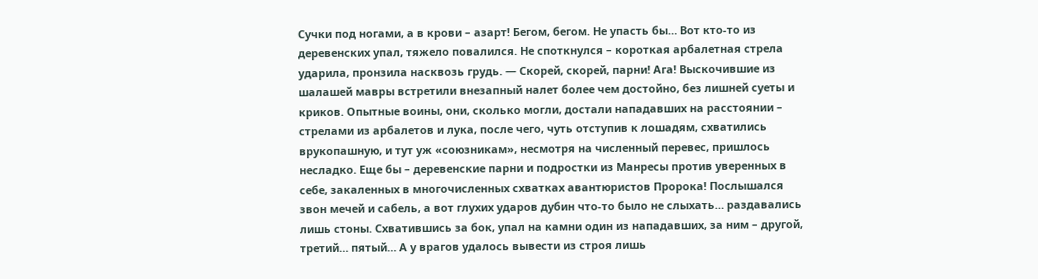Сучки под ногами, а в крови – азарт! Бегом, бегом. Не упасть бы… Вот кто-то из деревенских упал, тяжело повалился. Не споткнулся – короткая арбалетная стрела ударила, пронзила насквозь грудь. — Скорей, скорей, парни! Ага! Выскочившие из шалашей мавры встретили внезапный налет более чем достойно, без лишней суеты и криков. Опытные воины, они, сколько могли, достали нападавших на расстоянии – стрелами из арбалетов и лука, после чего, чуть отступив к лошадям, схватились врукопашную, и тут уж «союзникам», несмотря на численный перевес, пришлось несладко. Еще бы – деревенские парни и подростки из Манресы против уверенных в себе, закаленных в многочисленных схватках авантюристов Пророка! Послышался звон мечей и сабель, а вот глухих ударов дубин что-то было не слыхать… раздавались лишь стоны. Схватившись за бок, упал на камни один из нападавших, за ним – другой, третий… пятый… А у врагов удалось вывести из строя лишь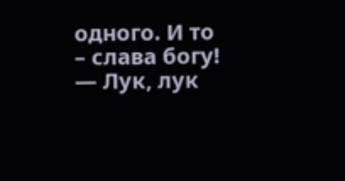одного. И то – слава богу! — Лук, лук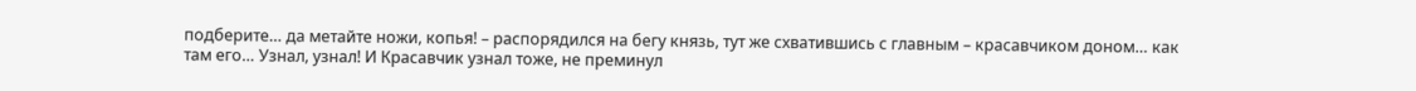подберите… да метайте ножи, копья! – распорядился на бегу князь, тут же схватившись с главным – красавчиком доном… как там его… Узнал, узнал! И Красавчик узнал тоже, не преминул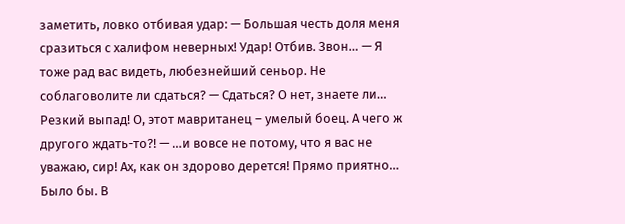заметить, ловко отбивая удар: — Большая честь доля меня сразиться с халифом неверных! Удар! Отбив. Звон… — Я тоже рад вас видеть, любезнейший сеньор. Не соблаговолите ли сдаться? — Сдаться? О нет, знаете ли… Резкий выпад! О, этот мавританец – умелый боец. А чего ж другого ждать-то?! — …и вовсе не потому, что я вас не уважаю, сир! Ах, как он здорово дерется! Прямо приятно… Было бы. В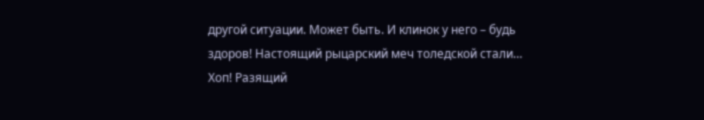другой ситуации. Может быть. И клинок у него – будь здоров! Настоящий рыцарский меч толедской стали… Хоп! Разящий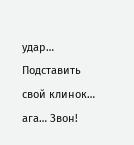удар… Подставить свой клинок… ага… Звон!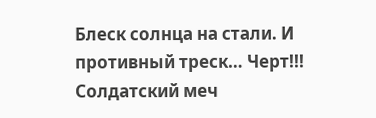Блеск солнца на стали. И противный треск… Черт!!! Солдатский меч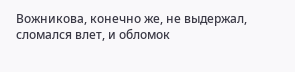Вожникова, конечно же, не выдержал, сломался влет, и обломок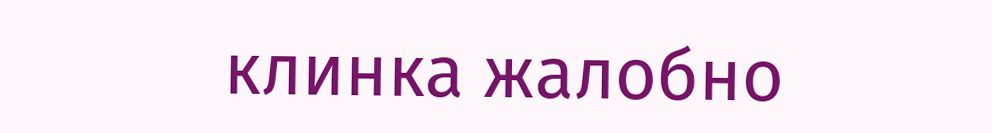клинка жалобно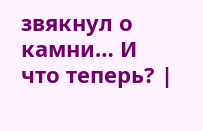звякнул о камни… И что теперь? |